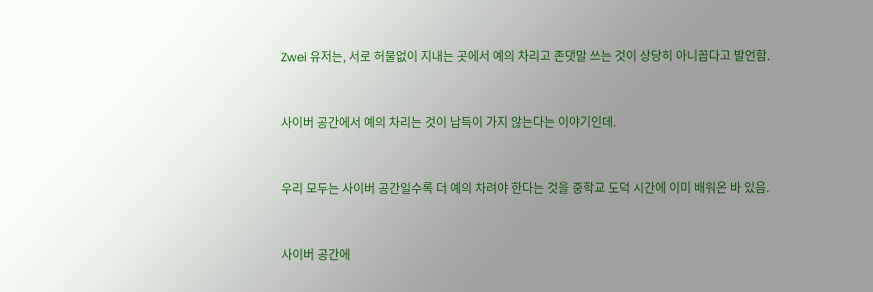Zwei 유저는, 서로 허물없이 지내는 곳에서 예의 차리고 존댓말 쓰는 것이 상당히 아니꼽다고 발언함.


사이버 공간에서 예의 차리는 것이 납득이 가지 않는다는 이야기인데.


우리 모두는 사이버 공간일수록 더 예의 차려야 한다는 것을 중학교 도덕 시간에 이미 배워온 바 있음.


사이버 공간에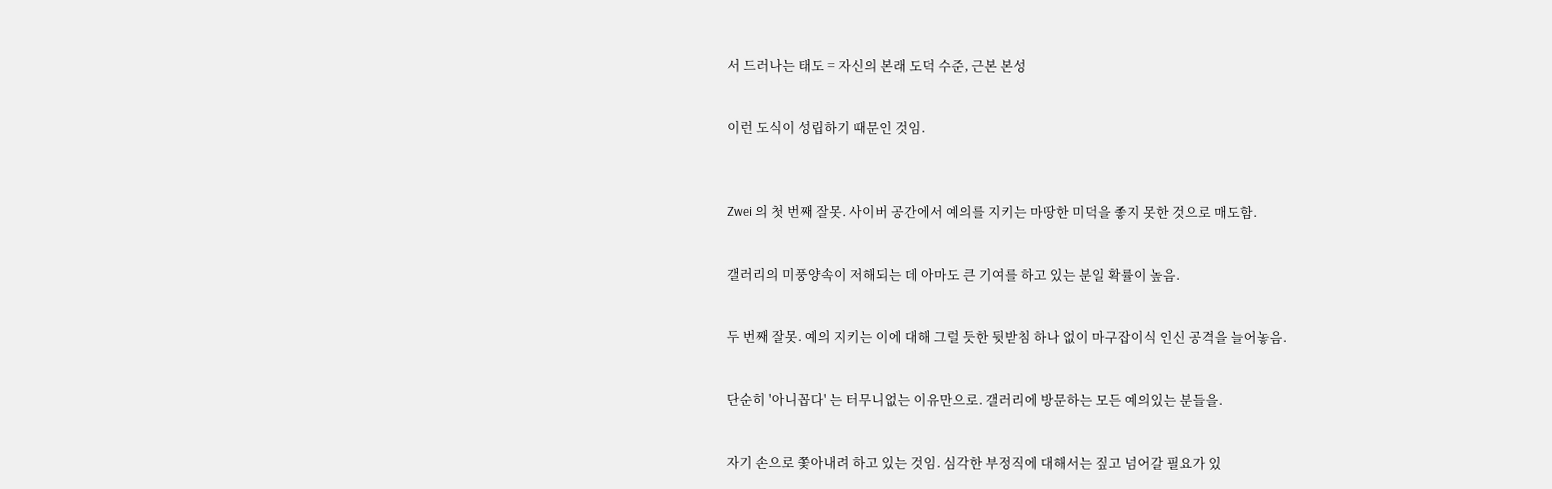서 드러나는 태도 = 자신의 본래 도덕 수준, 근본 본성


이런 도식이 성립하기 때문인 것임.



Zwei 의 첫 번째 잘못. 사이버 공간에서 예의를 지키는 마땅한 미덕을 좋지 못한 것으로 매도함.


갤러리의 미풍양속이 저해되는 데 아마도 큰 기여를 하고 있는 분일 확률이 높음.


두 번째 잘못. 예의 지키는 이에 대해 그럴 듯한 뒷받침 하나 없이 마구잡이식 인신 공격을 늘어놓음.


단순히 '아니꼽다' 는 터무니없는 이유만으로. 갤러리에 방문하는 모든 예의있는 분들을.


자기 손으로 쫓아내려 하고 있는 것임. 심각한 부정직에 대해서는 짚고 넘어갈 필요가 있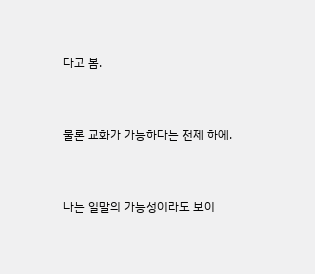다고 봄.


물론 교화가 가능하다는 전제 하에.


나는 일말의 가능성이라도 보이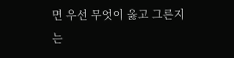면 우선 무엇이 옳고 그른지는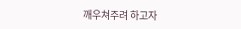깨우쳐주려 하고자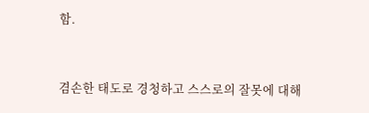함.


겸손한 태도로 경청하고 스스로의 잘못에 대해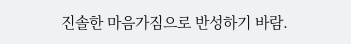진솔한 마음가짐으로 반성하기 바람.